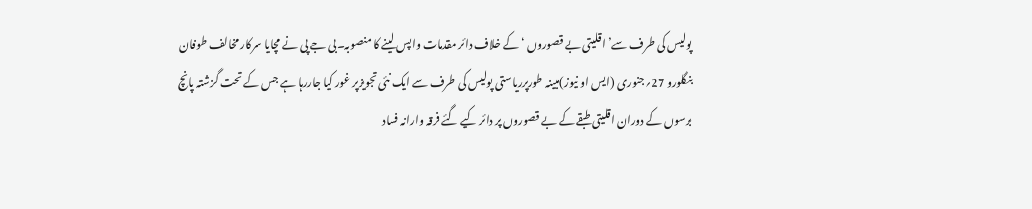پولیس کی طرف سے’ اقلیتی بے قصوروں ‘کے خلاف دائر مقدمات واپس لینے کا منصوبہ۔بی جے پی نے مچایا سرکار مخالف طوفان
بنگلورو 27؍جنوری (ایس او نیوز)مبینہ طورپرریاستی پولیس کی طرف سے ایک نئی تجویزپر غور کیا جاررہا ہے جس کے تحت گزشتہ پانچ برسوں کے دوران اقلیتی طبقے کے بے قصوروں پر دائر کیے گئے فرقہ وارانہ فساد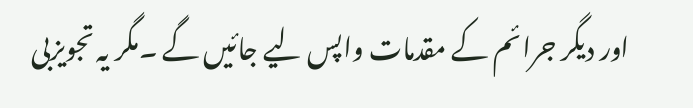اور دیگر جرائم کے مقدمات واپس لیے جائیں گے ۔مگر یہ تجویزبی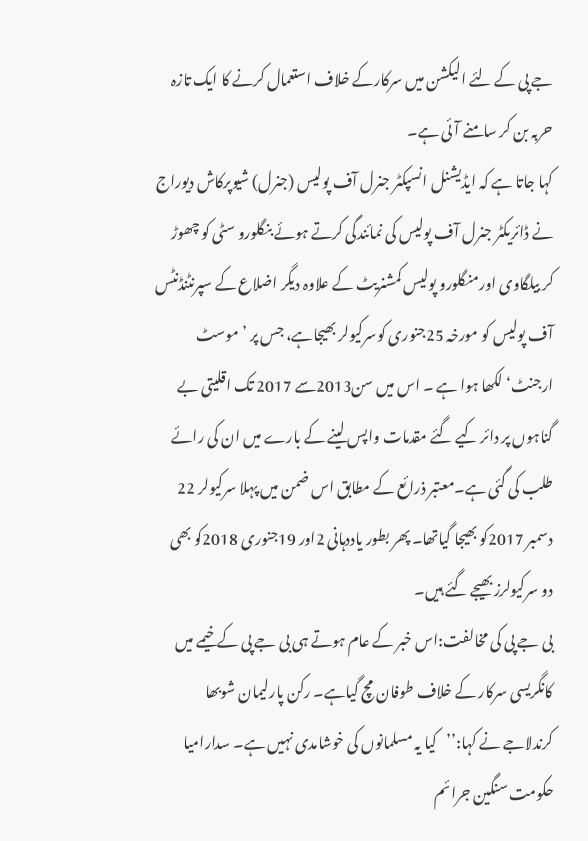جے پی کے لئے الیکشن میں سرکارکے خلاف استعمال کرنے کا ایک تازہ حربہ بن کر سامنے آئی ہے۔
کہا جاتا ہے کہ ایڈیشنل انسپکٹر جنرل آف پولیس (جنرل) شیوپرکاش دیوراج نے ڈائریکٹر جنرل آف پولیس کی نمائندگی کرتے ہوئے بنگلورو سٹی کو چھوڑ کر بیلگاوی اورمنگلورو پولیس کمشنریٹ کے علاوہ دیگر اضلاع کے سپرنٹنڈنٹس آف پولیس کو مورخہ 25جنوری کوسرکیولر بھیجاہے، جس پر ’موسٹ ارجنٹ‘ لکھا ہوا ہے ۔ اس میں سن2013سے 2017 تک اقلیتی بے گناہوں پر دائر کیے گئے مقدمات واپس لینے کے بارے میں ان کی رائے طلب کی گئی ہے۔معتبر ذرائع کے مطابق اس ضمن میں پہلا سرکیولر 22 دسمبر 2017کو بھیجا گیاتھا۔ پھر بطور یاددہانی 2اور 19جنوری 2018کو بھی دو سرکیولرز بھیجے گئے ہیں۔
بی جے پی کی مخالفت:اس خبر کے عام ہوتے ہی بی جے پی کے خیمے میں کانگریسی سرکار کے خلاف طوفان مچ گیاہے۔ رکن پارلیمان شوبھا کرندلاجے نے کہا:’’کیا یہ مسلمانوں کی خوشامدی نہیں ہے۔ سدارامیا حکومت سنگین جرائم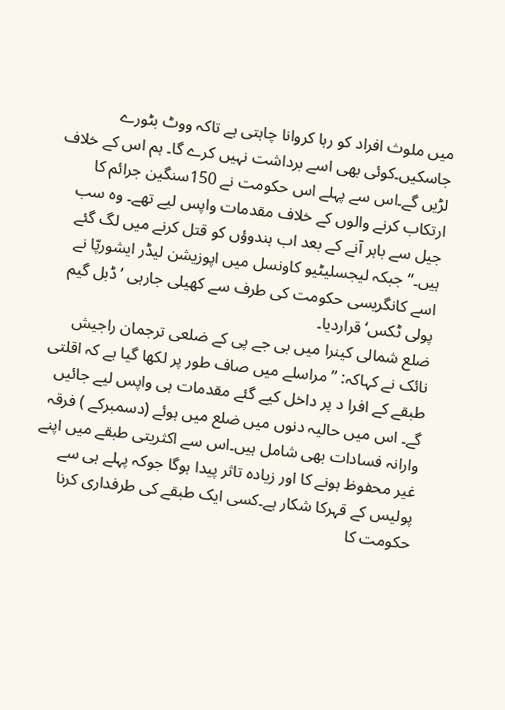میں ملوث افراد کو رہا کروانا چاہتی ہے تاکہ ووٹ بٹورے جاسکیں۔کوئی بھی اسے برداشت نہیں کرے گا۔ ہم اس کے خلاف لڑیں گے۔اس سے پہلے اس حکومت نے 150سنگین جرائم کا ارتکاب کرنے والوں کے خلاف مقدمات واپس لیے تھے۔ وہ سب جیل سے باہر آنے کے بعد اب ہندوؤں کو قتل کرنے میں لگ گئے ہیں۔‘‘جبکہ لیجسلیٹیو کاونسل میں اپوزیشن لیڈر ایشورپّا نے اسے کانگریسی حکومت کی طرف سے کھیلی جارہی ’ڈبل گیم پولی ٹکس‘قراردیا۔
ضلع شمالی کینرا میں بی جے پی کے ضلعی ترجمان راجیش نائک نے کہاکہ: ’’ مراسلے میں صاف طور پر لکھا گیا ہے کہ اقلتی طبقے کے افرا د پر داخل کیے گئے مقدمات ہی واپس لیے جائیں گے۔ اس میں حالیہ دنوں میں ضلع میں ہوئے (دسمبرکے ) فرقہ وارانہ فسادات بھی شامل ہیں۔اس سے اکثریتی طبقے میں اپنے غیر محفوظ ہونے کا اور زیادہ تاثر پیدا ہوگا جوکہ پہلے ہی سے پولیس کے قہرکا شکار ہے۔کسی ایک طبقے کی طرفداری کرنا حکومت کا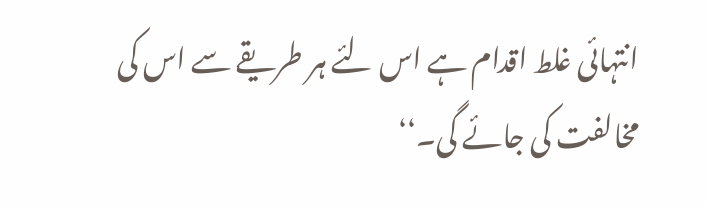انتہائی غلط اقدام ہے اس لئے ہر طریقے سے اس کی مخالفت کی جائے گی۔‘‘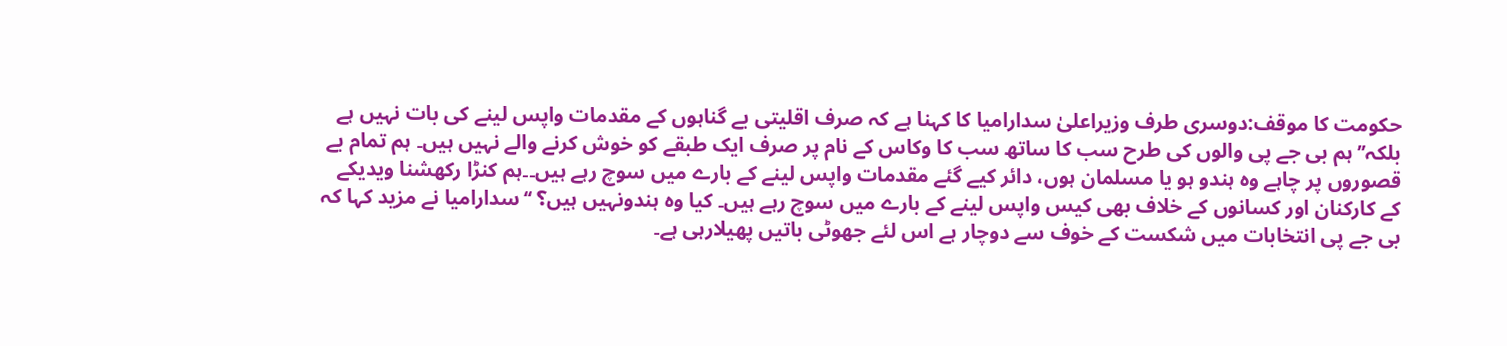حکومت کا موقف:دوسری طرف وزیراعلیٰ سدارامیا کا کہنا ہے کہ صرف اقلیتی بے گناہوں کے مقدمات واپس لینے کی بات نہیں ہے بلکہ’’ہم بی جے پی والوں کی طرح سب کا ساتھ سب کا وکاس کے نام پر صرف ایک طبقے کو خوش کرنے والے نہیں ہیں۔ ہم تمام بے قصوروں پر چاہے وہ ہندو ہو یا مسلمان ہوں، دائر کیے گئے مقدمات واپس لینے کے بارے میں سوچ رہے ہیں۔۔ہم کنڑا رکھشنا ویدیکے کے کارکنان اور کسانوں کے خلاف بھی کیس واپس لینے کے بارے میں سوچ رہے ہیں۔ کیا وہ ہندونہیں ہیں؟ ‘‘سدارامیا نے مزید کہا کہ بی جے پی انتخابات میں شکست کے خوف سے دوچار ہے اس لئے جھوٹی باتیں پھیلارہی ہے۔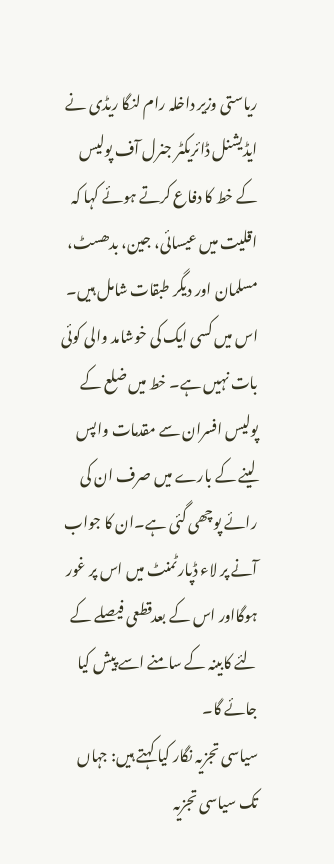ریاستی وزیر داخلہ رام لنگا ریڈی نے ایڈیشنل ڈائریکٹر جنرل آف پولیس کے خط کا دفاع کرتے ہوئے کہا کہ اقلیت میں عیسائی، جین، بدھسٹ، مسلمان اور دیگر طبقات شامل ہیں۔ اس میں کسی ایک کی خوشامد والی کوئی بات نہیں ہے۔ خط میں ضلع کے پولیس افسران سے مقدمات واپس لینے کے بارے میں صرف ان کی رائے پوچھی گئی ہے۔ان کا جواب آنے پر لاء ڈپارٹمنٹ میں اس پر غور ہوگااور اس کے بعدقطعی فیصلے کے لئے کابینہ کے سامنے اسے پیش کیا جائے گا۔
سیاسی تجزیہ نگار کیا کہتے ہیں: جہاں تک سیاسی تجزیہ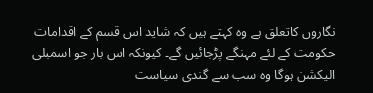نگاروں کاتعلق ہے وہ کہتے ہیں کہ شاید اس قسم کے اقدامات حکومت کے لئے مہنگے پڑجائیں گے۔ کیونکہ اس بار جو اسمبلی الیکشن ہوگا وہ سب سے گندی سیاست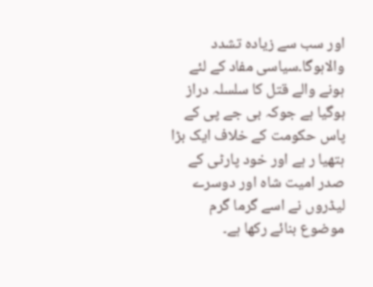اور سب سے زیادہ تشدد والاہوگا۔سیاسی مفاد کے لئے ہونے والے قتل کا سلسلہ دراز ہوگیا ہے جوکہ بی جے پی کے پاس حکومت کے خلاف ایک بڑا ہتھیا ر ہے اور خود پارٹی کے صدر امیت شاہ اور دوسرے لیڈروں نے اسے گرما گرم موضوع بنائے رکھا ہے۔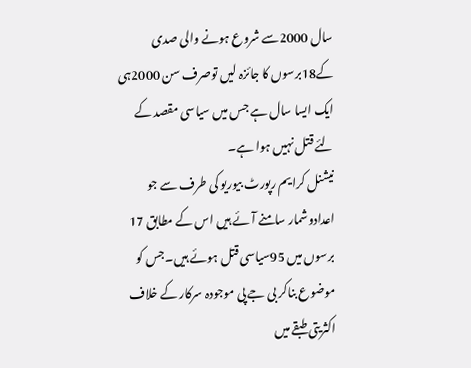سال 2000سے شروع ہونے والی صدی کے18برسوں کا جائزہ لیں توصرف سن 2000ہی ایک ایسا سال ہے جس میں سیاسی مقصد کے لئے قتل نہیں ہوا ہے۔
نیشنل کرایم رپورٹ بیوریو کی طرف سے جو اعدادوشمار سامنے آئے ہیں اس کے مطابق 17 برسوں میں 95سیاسی قتل ہوئے ہیں۔جس کو موضوع بناکر بی جے پی موجودہ سرکار کے خلاف اکثریتی طبقے میں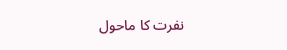نفرت کا ماحول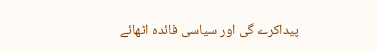پیداکرے گی اور سیاسی فائدہ اٹھائے